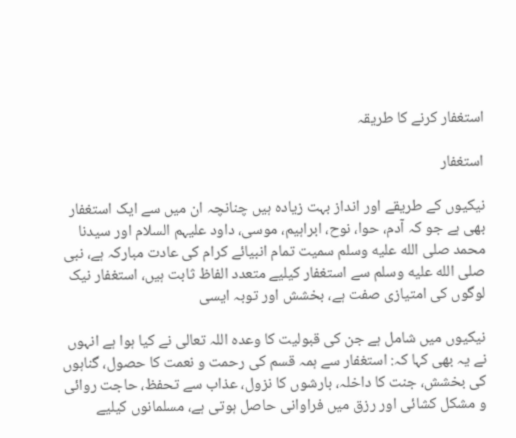استغفار کرنے کا طریقہ

استغفار

نیکیوں کے طریقے اور انداز بہت زیادہ ہیں چنانچہ ان میں سے ایک استغفار بھی ہے جو کہ آدم، حوا، نوح، ابراہیم، موسی، داود علیہم السلام اور سیدنا محمد صلى الله عليه وسلم سمیت تمام انبیائے کرام کی عادت مبارکہ ہے، نبی صلى الله عليه وسلم سے استغفار کیلیے متعدد الفاظ ثابت ہیں، استغفار نیک لوگوں کی امتیازی صفت ہے، بخشش اور توبہ ایسی

نیکیوں میں شامل ہے جن کی قبولیت کا وعدہ اللہ تعالی نے کیا ہوا ہے انہوں نے یہ بھی کہا کہ: استغفار سے ہمہ قسم کی رحمت و نعمت کا حصول، گناہوں کی بخشش، جنت کا داخلہ، بارشوں کا نزول، عذاب سے تحفظ، حاجت روائی و مشکل کشائی اور رزق میں فراوانی حاصل ہوتی ہے، مسلمانوں کیلیے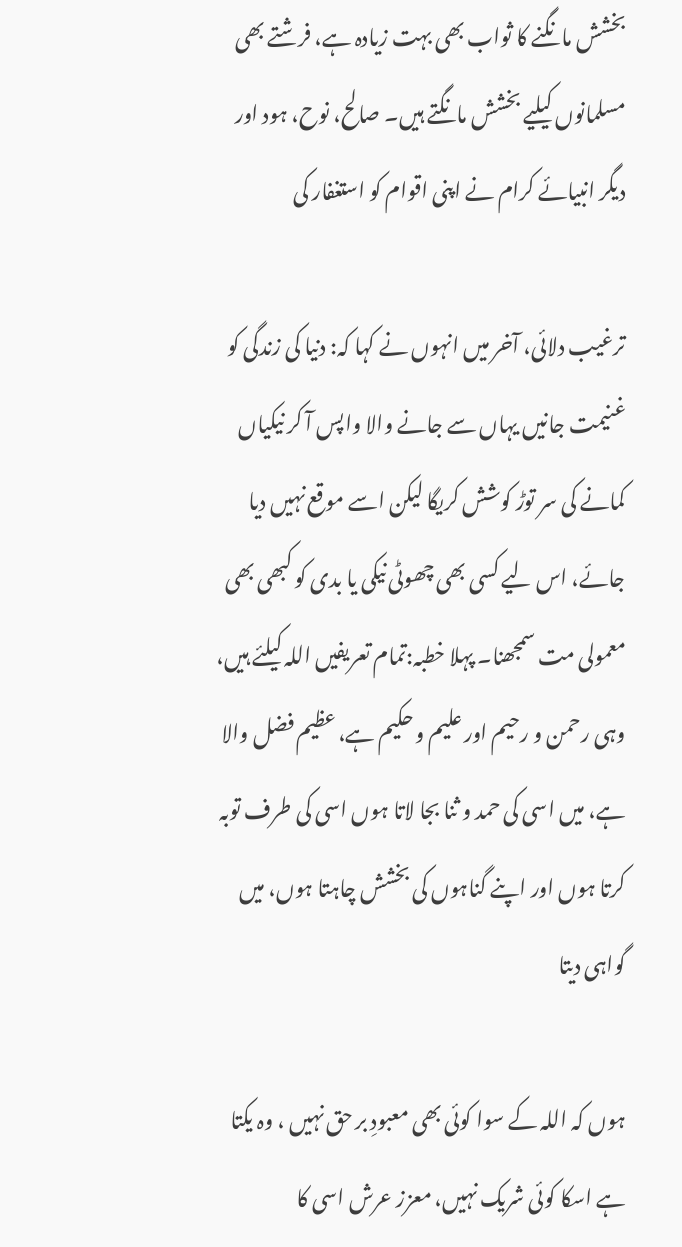بخشش مانگنے کا ثواب بھی بہت زیادہ ہے، فرشتے بھی مسلمانوں کیلیے بخشش مانگتے ہیں۔ صالح، نوح، ہود اور دیگر انبیائے کرام نے اپنی اقوام کو استغفار کی

ترغیب دلائی، آخر میں انہوں نے کہا کہ: دنیا کی زندگی کو غنیمت جانیں یہاں سے جانے والا واپس آ کر نیکیاں کمانے کی سر توڑ کوشش کریگا لیکن اسے موقع نہیں دیا جائے، اس لیے کسی بھی چھوٹی نیکی یا بدی کو کبھی بھی معمولی مت سمجھنا۔ پہلا خطبہ:تمام تعریفیں اللہ کیلئے ہیں، وہی رحمن و رحیم اور علیم و حکیم ہے، عظیم فضل والا ہے، میں اسی کی حمد و ثنا بجا لاتا ہوں اسی کی طرف توبہ کرتا ہوں اور اپنے گناہوں کی بخشش چاہتا ہوں، میں گواہی دیتا

ہوں کہ اللہ کے سوا کوئی بھی معبودِ بر حق نہیں ، وہ یکتا ہے اسکا کوئی شریک نہیں، معزز عرش اسی کا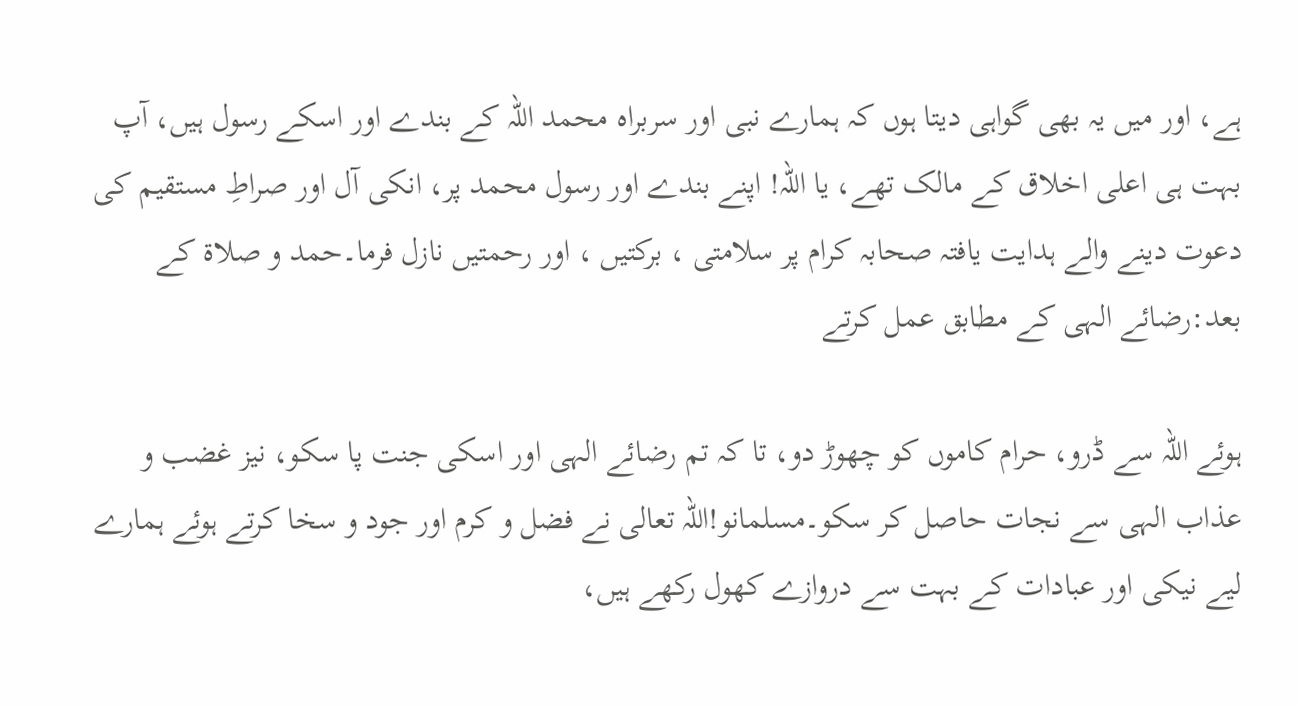ہے، اور میں یہ بھی گواہی دیتا ہوں کہ ہمارے نبی اور سربراہ محمد اللہ کے بندے اور اسکے رسول ہیں، آپ بہت ہی اعلی اخلاق کے مالک تھے، یا اللہ! اپنے بندے اور رسول محمد پر، انکی آل اور صراطِ مستقیم کی دعوت دینے والے ہدایت یافتہ صحابہ کرام پر سلامتی ، برکتیں ، اور رحمتیں نازل فرما۔حمد و صلاۃ کے بعد:رضائے الہی کے مطابق عمل کرتے

ہوئے اللہ سے ڈرو، حرام کاموں کو چھوڑ دو، تا کہ تم رضائے الہی اور اسکی جنت پا سکو، نیز غضب و عذاب الہی سے نجات حاصل کر سکو۔مسلمانو!اللہ تعالی نے فضل و کرم اور جود و سخا کرتے ہوئے ہمارے لیے نیکی اور عبادات کے بہت سے دروازے کھول رکھے ہیں،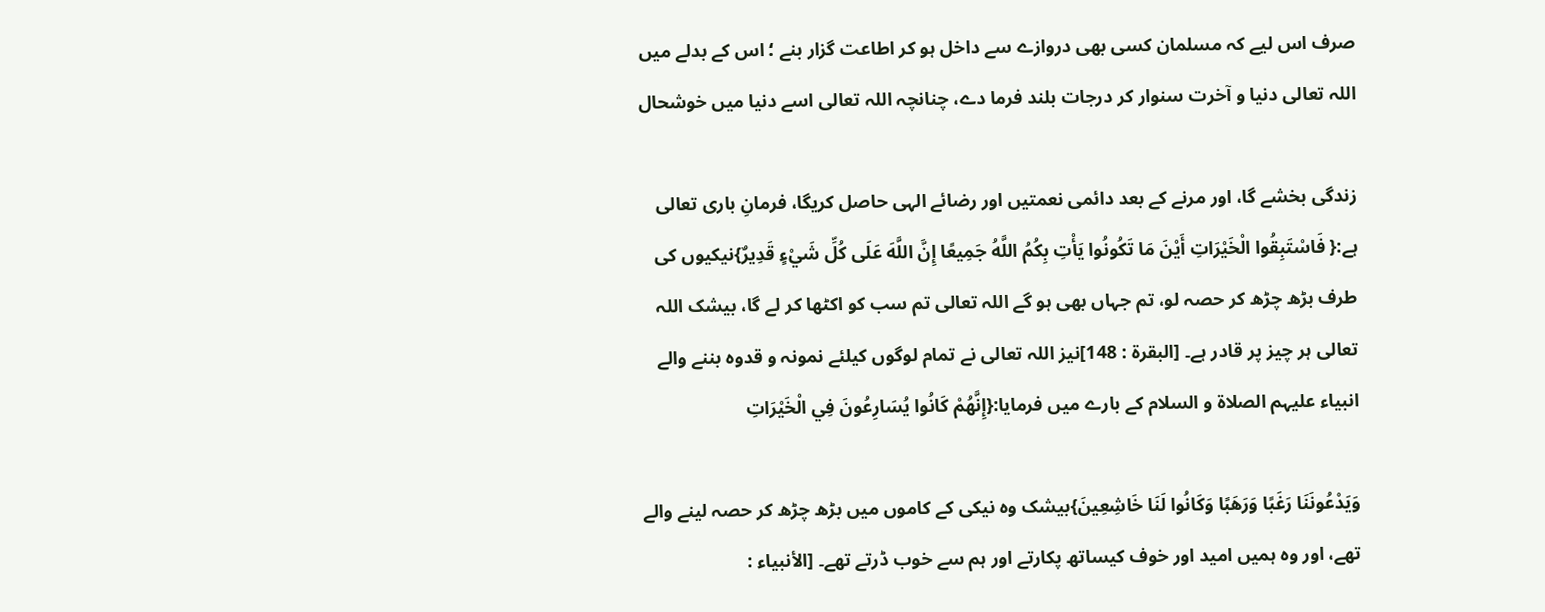صرف اس لیے کہ مسلمان کسی بھی دروازے سے داخل ہو کر اطاعت گزار بنے ؛ اس کے بدلے میں اللہ تعالی دنیا و آخرت سنوار کر درجات بلند فرما دے، چنانچہ اللہ تعالی اسے دنیا میں خوشحال

زندگی بخشے گا، اور مرنے کے بعد دائمی نعمتیں اور رضائے الہی حاصل کریگا، فرمانِ باری تعالی ہے:{ فَاسْتَبِقُوا الْخَيْرَاتِ أَيْنَ مَا تَكُونُوا يَأْتِ بِكُمُ اللَّهُ جَمِيعًا إِنَّ اللَّهَ عَلَى كُلِّ شَيْءٍ قَدِيرٌ}نیکیوں کی طرف بڑھ چڑھ کر حصہ لو، تم جہاں بھی ہو گے اللہ تعالی تم سب کو اکٹھا کر لے گا، بیشک اللہ تعالی ہر چیز پر قادر ہے۔ [البقرة : 148]نیز اللہ تعالی نے تمام لوگوں کیلئے نمونہ و قدوہ بننے والے انبیاء علیہم الصلاۃ و السلام کے بارے میں فرمایا:{إِنَّهُمْ كَانُوا يُسَارِعُونَ فِي الْخَيْرَاتِ

وَيَدْعُونَنَا رَغَبًا وَرَهَبًا وَكَانُوا لَنَا خَاشِعِينَ}بیشک وہ نیکی کے کاموں میں بڑھ چڑھ کر حصہ لینے والے تھے، اور وہ ہمیں امید اور خوف کیساتھ پکارتے اور ہم سے خوب ڈرتے تھے۔ [الأنبياء :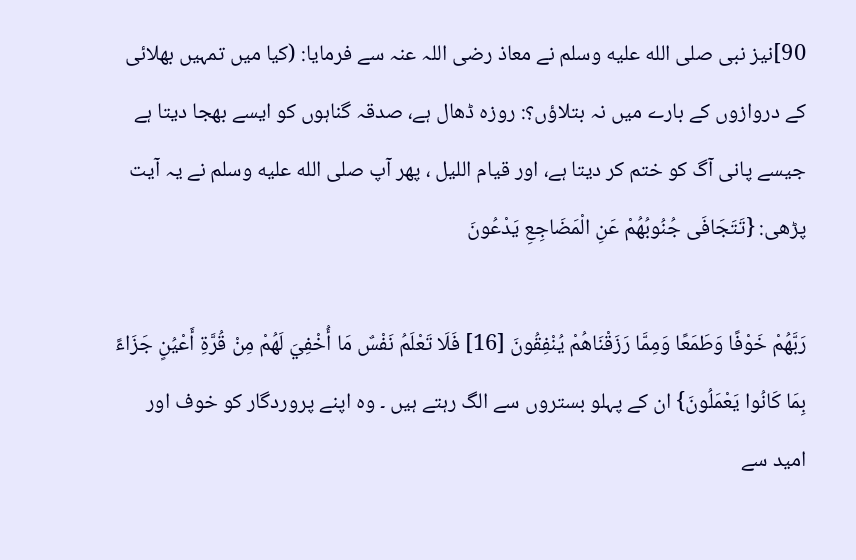90]نیز نبی صلى الله عليه وسلم نے معاذ رضی اللہ عنہ سے فرمایا: (کیا میں تمہیں بھلائی کے دروازوں کے بارے میں نہ بتلاؤں؟: روزہ ڈھال ہے، صدقہ گناہوں کو ایسے بھجا دیتا ہے جیسے پانی آگ کو ختم کر دیتا ہے، اور قیام اللیل ، پھر آپ صلى الله عليه وسلم نے یہ آیت پڑھی: {تَتَجَافَى جُنُوبُهُمْ عَنِ الْمَضَاجِعِ يَدْعُونَ

رَبَّهُمْ خَوْفًا وَطَمَعًا وَمِمَّا رَزَقْنَاهُمْ يُنْفِقُونَ [16] فَلَا تَعْلَمُ نَفْسٌ مَا أُخْفِيَ لَهُمْ مِنْ قُرَّةِ أَعْيُنٍ جَزَاءً بِمَا كَانُوا يَعْمَلُونَ} ان کے پہلو بستروں سے الگ رہتے ہیں ۔ وہ اپنے پروردگار کو خوف اور امید سے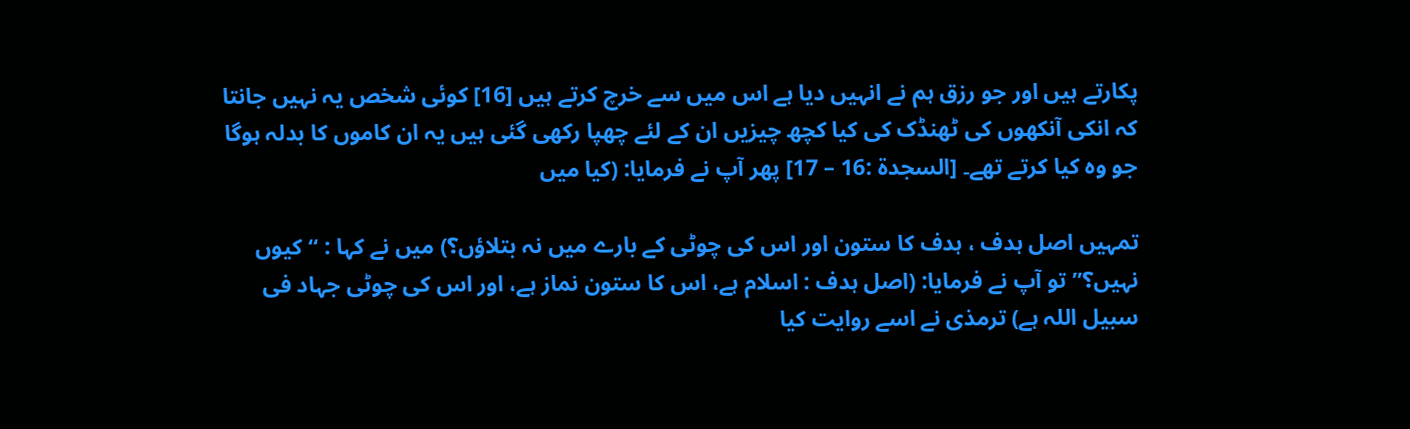پکارتے ہیں اور جو رزق ہم نے انہیں دیا ہے اس میں سے خرچ کرتے ہیں [16] کوئی شخص یہ نہیں جانتا کہ انکی آنکھوں کی ٹھنڈک کی کیا کچھ چیزیں ان کے لئے چھپا رکھی گئی ہیں یہ ان کاموں کا بدلہ ہوگا جو وہ کیا کرتے تھے۔ [السجدة :16 – 17] پھر آپ نے فرمایا: (کیا میں

تمہیں اصل ہدف ، ہدف کا ستون اور اس کی چوٹی کے بارے میں نہ بتلاؤں؟) میں نے کہا : “کیوں نہیں؟” تو آپ نے فرمایا: (اصل ہدف : اسلام ہے، اس کا ستون نماز ہے، اور اس کی چوٹی جہاد فی سبیل اللہ ہے) ترمذی نے اسے روایت کیا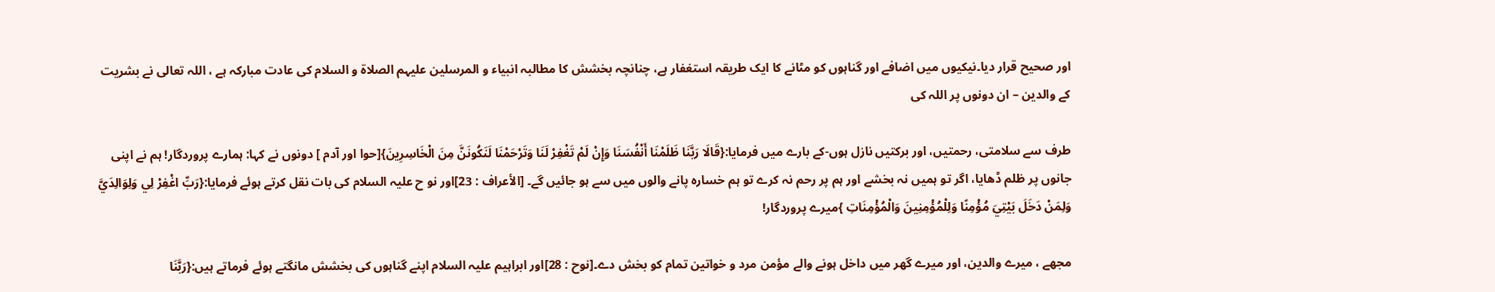اور صحیح قرار دیا۔نیکیوں میں اضافے اور گناہوں کو مٹانے کا ایک طریقہ استغفار ہے، چنانچہ بخشش کا مطالبہ انبیاء و المرسلین علیہم الصلاۃ و السلام کی عادت مبارکہ ہے ، اللہ تعالی نے بشریت کے والدین – ان دونوں پر اللہ کی

طرف سے سلامتی، رحمتیں، اور برکتیں نازل ہوں-کے بارے میں فرمایا:{قَالَا رَبَّنَا ظَلَمْنَا أَنْفُسَنَا وَإِنْ لَمْ تَغْفِرْ لَنَا وَتَرْحَمْنَا لَنَكُونَنَّ مِنَ الْخَاسِرِينَ}[حوا اور آدم ] دونوں نے کہا: ہمارے پروردگار! ہم نے اپنی جانوں پر ظلم ڈھایا، اگر تو ہمیں نہ بخشے اور ہم پر رحم نہ کرے تو ہم خسارہ پانے والوں میں سے ہو جائیں گے۔ [الأعراف : 23]اور نو ح علیہ السلام کی بات نقل کرتے ہوئے فرمایا:{رَبِّ اغْفِرْ لِي وَلِوَالِدَيَّ وَلِمَنْ دَخَلَ بَيْتِيَ مُؤْمِنًا وَلِلْمُؤْمِنِينَ وَالْمُؤْمِنَاتِ }میرے پروردگار!

مجھے ، میرے والدین، اور میرے گھر میں داخل ہونے والے مؤمن مرد و خواتین تمام کو بخش دے۔[نوح : 28]اور ابراہیم علیہ السلام اپنے گناہوں کی بخشش مانگتے ہوئے فرماتے ہیں:{رَبَّنَا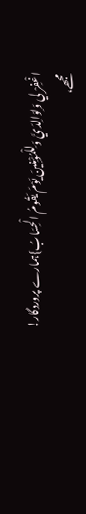اغْفِرْ لِي وَلِوَالِدَيَّ وَلِلْمُؤْمِنِينَ يَوْمَ يَقُومُ الْحِسَابُ}ہمارے پروردگار! مجھے،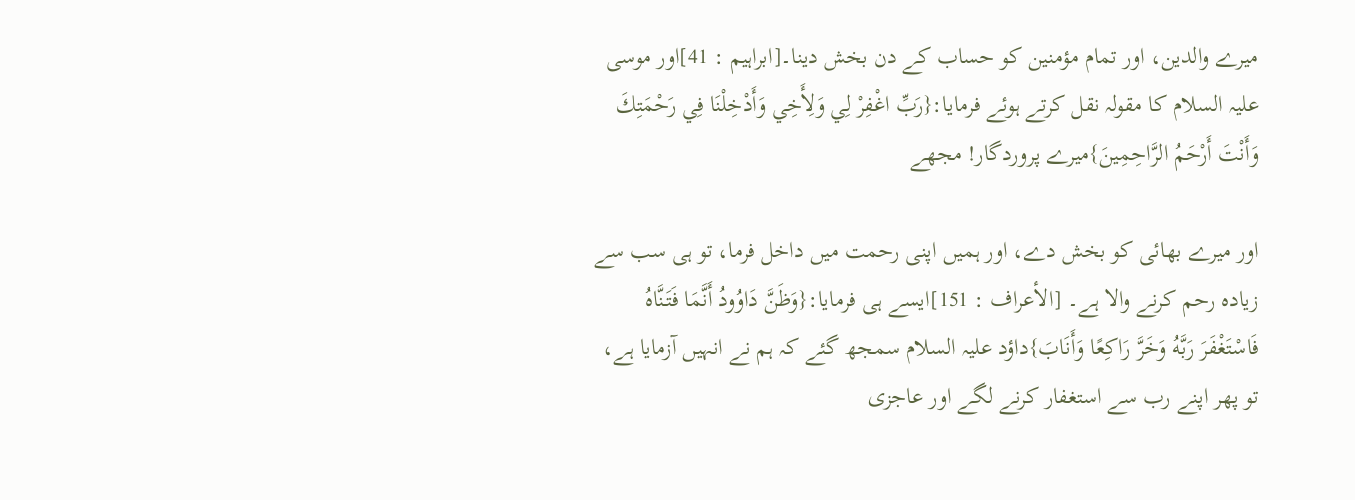میرے والدین، اور تمام مؤمنین کو حساب کے دن بخش دینا۔[ابراہیم : 41]اور موسی علیہ السلام کا مقولہ نقل کرتے ہوئے فرمایا:{رَبِّ اغْفِرْ لِي وَلِأَخِي وَأَدْخِلْنَا فِي رَحْمَتِكَ وَأَنْتَ أَرْحَمُ الرَّاحِمِينَ}میرے پروردگار! مجھے

اور میرے بھائی کو بخش دے، اور ہمیں اپنی رحمت میں داخل فرما، تو ہی سب سے زیادہ رحم کرنے والا ہے۔ [الأعراف : 151]ایسے ہی فرمایا:{وَظَنَّ دَاوُودُ أَنَّمَا فَتَنَّاهُ فَاسْتَغْفَرَ رَبَّهُ وَخَرَّ رَاكِعًا وَأَنَابَ}داؤد علیہ السلام سمجھ گئے کہ ہم نے انہیں آزمایا ہے، تو پھر اپنے رب سے استغفار کرنے لگے اور عاجزی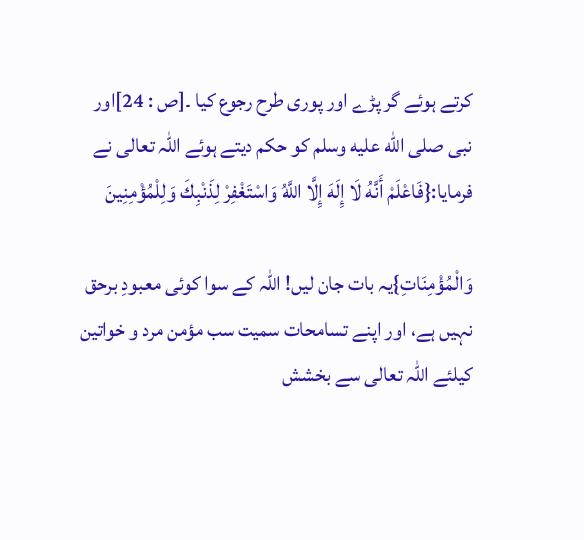کرتے ہوئے گر پڑے اور پوری طرح رجوع کیا ۔[ص : 24]اور نبی صلى الله عليه وسلم کو حکم دیتے ہوئے اللہ تعالی نے فرمایا:{فَاعْلَمْ أَنَّهُ لَا إِلَهَ إِلَّا اللَّهُ وَاسْتَغْفِرْ لِذَنْبِكَ وَلِلْمُؤْمِنِينَ

وَالْمُؤْمِنَاتِ}یہ بات جان لیں! اللہ کے سوا کوئی معبودِ برحق نہیں ہے، اور اپنے تسامحات سمیت سب مؤمن مرد و خواتین کیلئے اللہ تعالی سے بخشش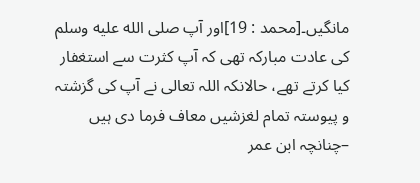مانگیں۔[محمد : 19]اور آپ صلى الله عليه وسلم کی عادت مبارکہ تھی کہ آپ کثرت سے استغفار کیا کرتے تھے، حالانکہ اللہ تعالی نے آپ کی گزشتہ و پیوستہ تمام لغزشیں معاف فرما دی ہیں –چنانچہ ابن عمر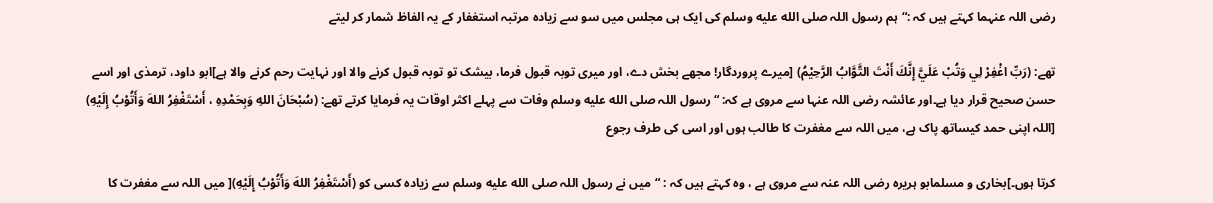رضی اللہ عنہما کہتے ہیں کہ :“ہم رسول اللہ صلى الله عليه وسلم کی ایک ہی مجلس میں سو سے زیادہ مرتبہ استغفار کے یہ الفاظ شمار کر لیتے

تھے: (رَبِّ اغْفِرْ لِي وَتُبْ عَلَيَّ إِنَّكَ أَنْتَ التَّوَّابُ الرَّحِيْمُ) [میرے پروردگار! مجھے بخش دے، اور میری توبہ قبول فرما، بیشک تو توبہ قبول کرنے والا اور نہایت رحم کرنے والا ہے]ابو داود، ترمذی اور اسے حسن صحیح قرار دیا ہے۔اور عائشہ رضی اللہ عنہا سے مروی ہے کہ: “رسول اللہ صلى الله عليه وسلم وفات سے پہلے اکثر اوقات یہ فرمایا کرتے تھے: (سُبْحَانَ اللهِ وَبِحَمْدِهِ ، أَسْتَغْفِرُ اللهَ وَأَتُوْبُ إِلَيْهِ) [اللہ اپنی حمد کیساتھ پاک ہے، میں اللہ سے مغفرت کا طالب ہوں اور اسی کی طرف رجوع

کرتا ہوں۔]بخاری و مسلمابو ہریرہ رضی اللہ عنہ سے مروی ہے ، وہ کہتے ہیں کہ : “میں نے رسول اللہ صلى الله عليه وسلم سے زیادہ کسی کو (أَسْتَغْفِرُ اللهَ وَأَتُوْبُ إِلَيْهِ)[ میں اللہ سے مغفرت کا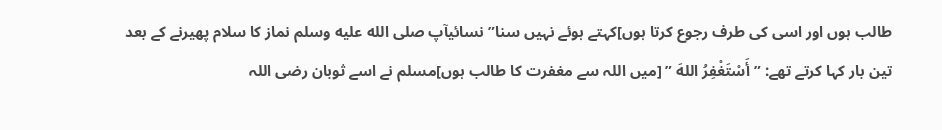طالب ہوں اور اسی کی طرف رجوع کرتا ہوں]کہتے ہوئے نہیں سنا” نسائیآپ صلى الله عليه وسلم نماز کا سلام پھیرنے کے بعد تین بار کہا کرتے تھے: ” أَسْتَغْفِرُ اللهَ ” [میں اللہ سے مغفرت کا طالب ہوں]مسلم نے اسے ثوبان رضی اللہ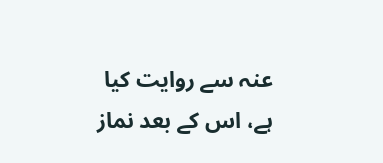عنہ سے روایت کیا ہے، اس کے بعد نماز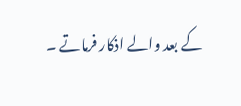کے بعد والے اذکار فرماتے ۔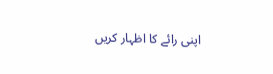اپنی رائے کا اظہار کریں